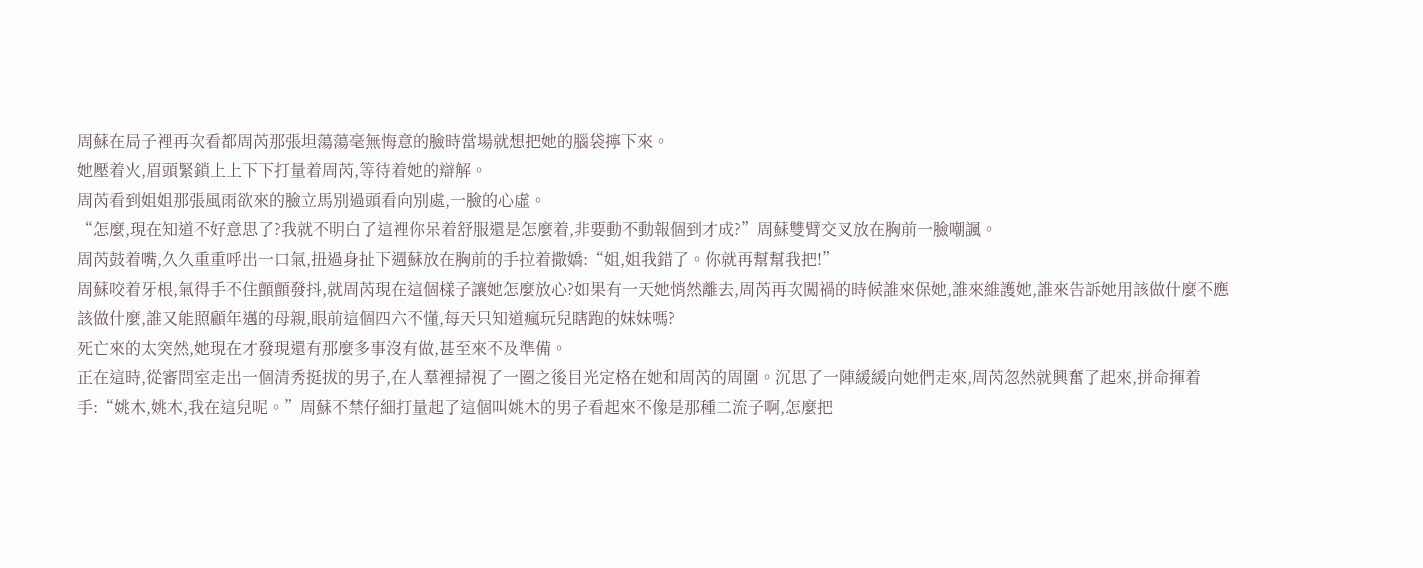周蘇在局子裡再次看都周芮那張坦蕩蕩毫無悔意的臉時當場就想把她的腦袋擰下來。
她壓着火,眉頭緊鎖上上下下打量着周芮,等待着她的辯解。
周芮看到姐姐那張風雨欲來的臉立馬別過頭看向別處,一臉的心虛。
“怎麼,現在知道不好意思了?我就不明白了這裡你呆着舒服還是怎麼着,非要動不動報個到才成?”周蘇雙臂交叉放在胸前一臉嘲諷。
周芮鼓着嘴,久久重重呼出一口氣,扭過身扯下週蘇放在胸前的手拉着撒嬌:“姐,姐我錯了。你就再幫幫我把!”
周蘇咬着牙根,氣得手不住顫顫發抖,就周芮現在這個樣子讓她怎麼放心?如果有一天她悄然離去,周芮再次闖禍的時候誰來保她,誰來維護她,誰來告訴她用該做什麼不應該做什麼,誰又能照顧年邁的母親,眼前這個四六不懂,每天只知道瘋玩兒瞎跑的妹妹嗎?
死亡來的太突然,她現在才發現還有那麼多事沒有做,甚至來不及準備。
正在這時,從審問室走出一個清秀挺拔的男子,在人羣裡掃視了一圈之後目光定格在她和周芮的周圍。沉思了一陣緩緩向她們走來,周芮忽然就興奮了起來,拼命揮着手:“姚木,姚木,我在這兒呢。”周蘇不禁仔細打量起了這個叫姚木的男子看起來不像是那種二流子啊,怎麼把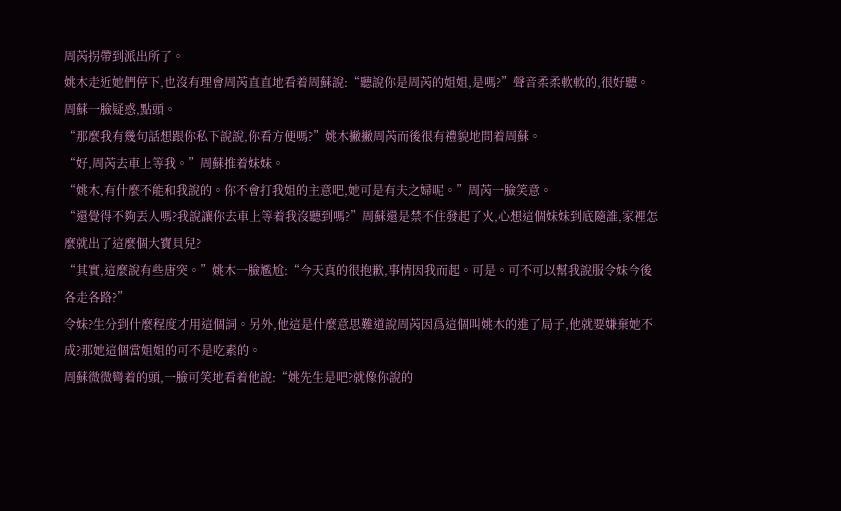周芮拐帶到派出所了。
姚木走近她們停下,也沒有理會周芮直直地看着周蘇說:“聽說你是周芮的姐姐,是嗎?”聲音柔柔軟軟的,很好聽。
周蘇一臉疑惑,點頭。
“那麼我有幾句話想跟你私下說說,你看方便嗎?”姚木撇撇周芮而後很有禮貌地問着周蘇。
“好,周芮去車上等我。”周蘇推着妹妹。
“姚木,有什麼不能和我說的。你不會打我姐的主意吧,她可是有夫之婦呢。”周芮一臉笑意。
“還覺得不夠丟人嗎?我說讓你去車上等着我沒聽到嗎?”周蘇還是禁不住發起了火,心想這個妹妹到底隨誰,家裡怎麼就出了這麼個大寶貝兒?
“其實,這麼說有些唐突。”姚木一臉尷尬:“今天真的很抱歉,事情因我而起。可是。可不可以幫我說服令妹今後各走各路?”
令妹?生分到什麼程度才用這個詞。另外,他這是什麼意思難道說周芮因爲這個叫姚木的進了局子,他就要嫌棄她不成?那她這個當姐姐的可不是吃素的。
周蘇微微彎着的頭,一臉可笑地看着他說:“姚先生是吧?就像你說的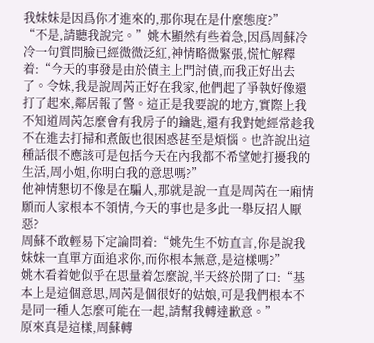我妹妹是因爲你才進來的,那你現在是什麼態度?”
“不是,請聽我說完。”姚木顯然有些着急,因爲周蘇冷冷一句質問臉已經微微泛紅,神情略微緊張,慌忙解釋着:“今天的事發是由於債主上門討債,而我正好出去了。令妹,我是說周芮正好在我家,他們起了爭執好像還打了起來,鄰居報了警。這正是我要說的地方,實際上我不知道周芮怎麼會有我房子的鑰匙,還有我對她經常趁我不在進去打掃和煮飯也很困惑甚至是煩惱。也許說出這種話很不應該可是包括今天在內我都不希望她打擾我的生活,周小姐,你明白我的意思嗎?”
他神情懇切不像是在騙人,那就是說一直是周芮在一廂情願而人家根本不領情,今天的事也是多此一舉反招人厭惡?
周蘇不敢輕易下定論問着:“姚先生不妨直言,你是說我妹妹一直單方面追求你,而你根本無意,是這樣嗎?”
姚木看着她似乎在思量着怎麼說,半天終於開了口:“基本上是這個意思,周芮是個很好的姑娘,可是我們根本不是同一種人怎麼可能在一起,請幫我轉達歉意。”
原來真是這樣,周蘇轉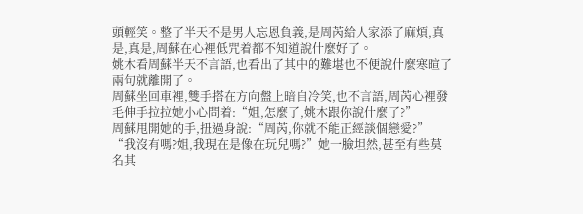頭輕笑。整了半天不是男人忘恩負義,是周芮給人家添了麻煩,真是,真是,周蘇在心裡低咒着都不知道說什麼好了。
姚木看周蘇半天不言語,也看出了其中的難堪也不便說什麼寒暄了兩句就離開了。
周蘇坐回車裡,雙手搭在方向盤上暗自冷笑,也不言語,周芮心裡發毛伸手拉拉她小心問着:“姐,怎麼了,姚木跟你說什麼了?”
周蘇甩開她的手,扭過身說:“周芮,你就不能正經談個戀愛?”
“我沒有嗎?姐,我現在是像在玩兒嗎?”她一臉坦然,甚至有些莫名其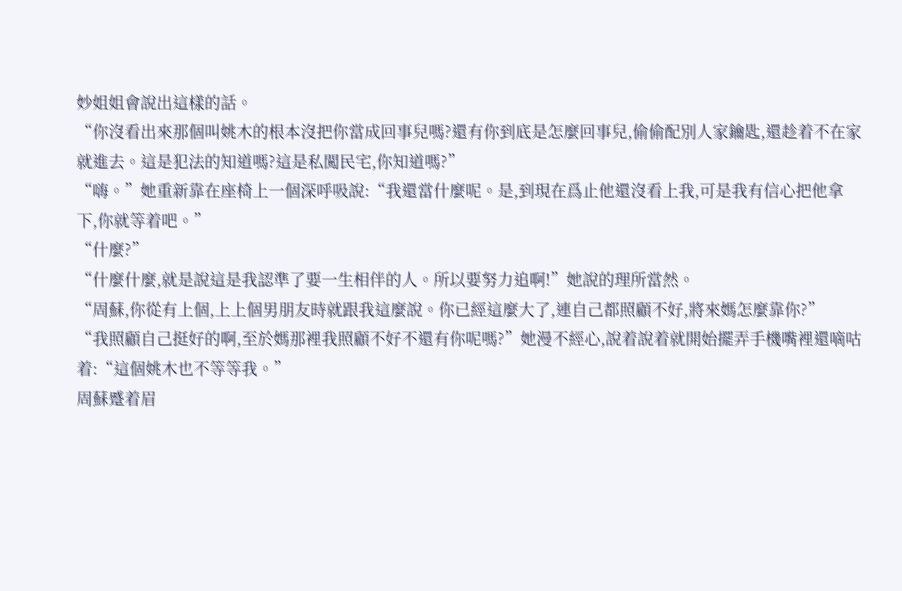妙姐姐會說出這樣的話。
“你沒看出來那個叫姚木的根本沒把你當成回事兒嗎?還有你到底是怎麼回事兒,偷偷配別人家鑰匙,還趁着不在家就進去。這是犯法的知道嗎?這是私闖民宅,你知道嗎?”
“嗨。”她重新靠在座椅上一個深呼吸說:“我還當什麼呢。是,到現在爲止他還沒看上我,可是我有信心把他拿下,你就等着吧。”
“什麼?”
“什麼什麼,就是說這是我認準了要一生相伴的人。所以要努力追啊!”她說的理所當然。
“周蘇,你從有上個,上上個男朋友時就跟我這麼說。你已經這麼大了,連自己都照顧不好,將來媽怎麼靠你?”
“我照顧自己挺好的啊,至於媽那裡我照顧不好不還有你呢嗎?”她漫不經心,說着說着就開始擺弄手機嘴裡還嘀咕着:“這個姚木也不等等我。”
周蘇蹙着眉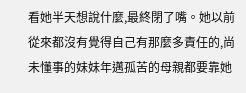看她半天想說什麼,最終閉了嘴。她以前從來都沒有覺得自己有那麼多責任的,尚未懂事的妹妹年邁孤苦的母親都要靠她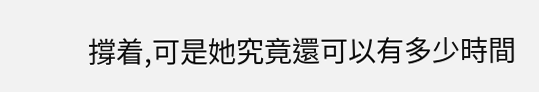撐着,可是她究竟還可以有多少時間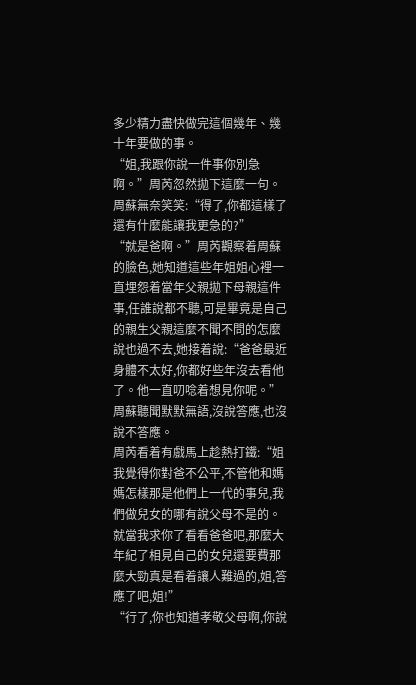多少精力盡快做完這個幾年、幾十年要做的事。
“姐,我跟你說一件事你別急啊。”周芮忽然拋下這麼一句。
周蘇無奈笑笑:“得了,你都這樣了還有什麼能讓我更急的?”
“就是爸啊。”周芮觀察着周蘇的臉色,她知道這些年姐姐心裡一直埋怨着當年父親拋下母親這件事,任誰說都不聽,可是畢竟是自己的親生父親這麼不聞不問的怎麼說也過不去,她接着說:“爸爸最近身體不太好,你都好些年沒去看他了。他一直叨唸着想見你呢。”
周蘇聽聞默默無語,沒說答應,也沒說不答應。
周芮看着有戲馬上趁熱打鐵:“姐我覺得你對爸不公平,不管他和媽媽怎樣那是他們上一代的事兒,我們做兒女的哪有說父母不是的。就當我求你了看看爸爸吧,那麼大年紀了相見自己的女兒還要費那麼大勁真是看着讓人難過的,姐,答應了吧,姐!”
“行了,你也知道孝敬父母啊,你說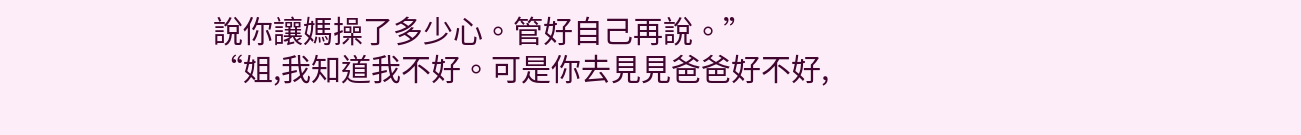說你讓媽操了多少心。管好自己再說。”
“姐,我知道我不好。可是你去見見爸爸好不好,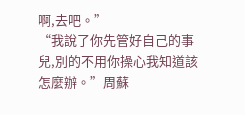啊,去吧。”
“我說了你先管好自己的事兒,別的不用你操心我知道該怎麼辦。”周蘇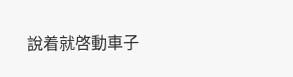說着就啓動車子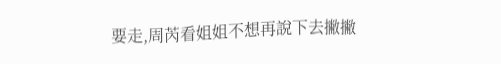要走,周芮看姐姐不想再說下去撇撇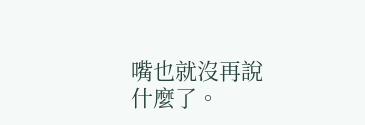嘴也就沒再說什麼了。